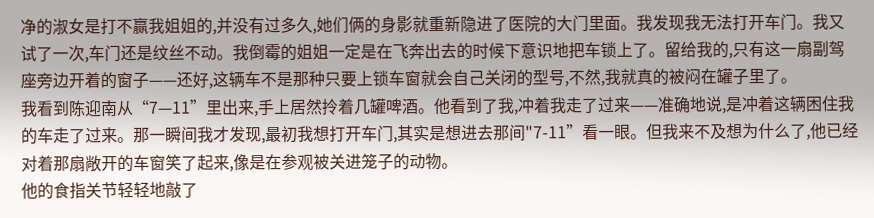净的淑女是打不赢我姐姐的,并没有过多久,她们俩的身影就重新隐进了医院的大门里面。我发现我无法打开车门。我又试了一次,车门还是纹丝不动。我倒霉的姐姐一定是在飞奔出去的时候下意识地把车锁上了。留给我的,只有这一扇副驾座旁边开着的窗子——还好,这辆车不是那种只要上锁车窗就会自己关闭的型号,不然,我就真的被闷在罐子里了。
我看到陈迎南从“7—11”里出来,手上居然拎着几罐啤酒。他看到了我,冲着我走了过来——准确地说,是冲着这辆困住我的车走了过来。那一瞬间我才发现,最初我想打开车门,其实是想进去那间"7-11”看一眼。但我来不及想为什么了,他已经对着那扇敞开的车窗笑了起来,像是在参观被关进笼子的动物。
他的食指关节轻轻地敲了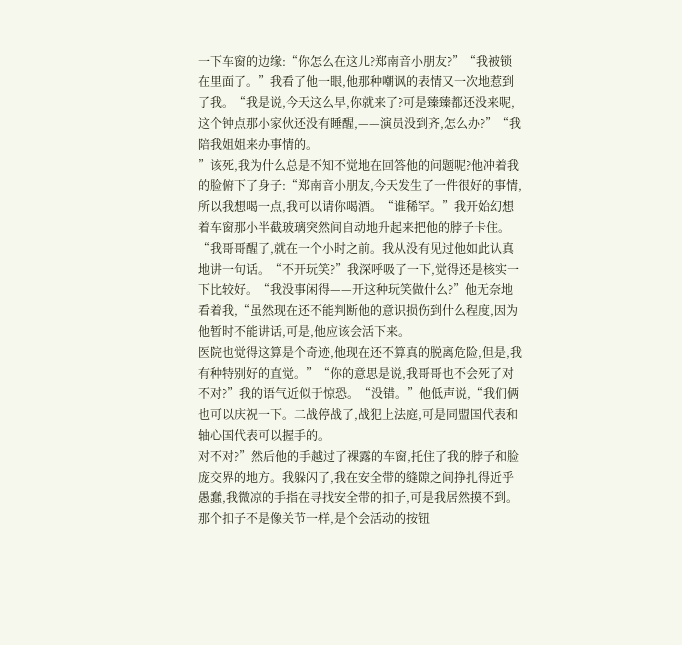一下车窗的边缘:“你怎么在这儿?郑南音小朋友?”“我被锁在里面了。”我看了他一眼,他那种嘲讽的表情又一次地惹到了我。“我是说,今天这么早,你就来了?可是臻臻都还没来呢,这个钟点那小家伙还没有睡醒,——演员没到齐,怎么办?”“我陪我姐姐来办事情的。
”该死,我为什么总是不知不觉地在回答他的问题呢?他冲着我的脸俯下了身子:“郑南音小朋友,今天发生了一件很好的事情,所以我想喝一点,我可以请你喝酒。“谁稀罕。”我开始幻想着车窗那小半截玻璃突然间自动地升起来把他的脖子卡住。
“我哥哥醒了,就在一个小时之前。我从没有见过他如此认真地讲一句话。“不开玩笑?”我深呼吸了一下,觉得还是核实一下比较好。“我没事闲得——开这种玩笑做什么?”他无奈地看着我,“虽然现在还不能判断他的意识损伤到什么程度,因为他暂时不能讲话,可是,他应该会活下来。
医院也觉得这算是个奇迹,他现在还不算真的脱离危险,但是,我有种特别好的直觉。”“你的意思是说,我哥哥也不会死了对不对?”我的语气近似于惊恐。“没错。”他低声说,“我们俩也可以庆祝一下。二战停战了,战犯上法庭,可是同盟国代表和轴心国代表可以握手的。
对不对?”然后他的手越过了裸露的车窗,托住了我的脖子和脸庞交界的地方。我躲闪了,我在安全带的缝隙之间挣扎得近乎愚蠢,我微凉的手指在寻找安全带的扣子,可是我居然摸不到。那个扣子不是像关节一样,是个会活动的按钮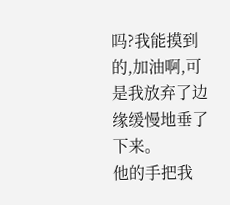吗?我能摸到的,加油啊,可是我放弃了边缘缓慢地垂了下来。
他的手把我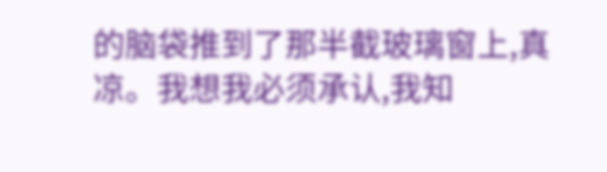的脑袋推到了那半截玻璃窗上,真凉。我想我必须承认,我知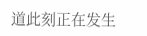道此刻正在发生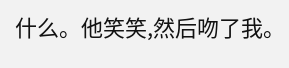什么。他笑笑,然后吻了我。